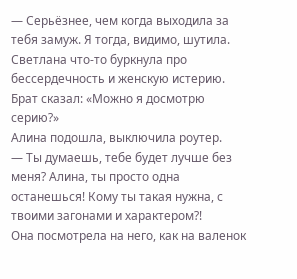— Серьёзнее, чем когда выходила за тебя замуж. Я тогда, видимо, шутила.
Светлана что-то буркнула про бессердечность и женскую истерию. Брат сказал: «Можно я досмотрю серию?»
Алина подошла, выключила роутер.
— Ты думаешь, тебе будет лучше без меня? Алина, ты просто одна останешься! Кому ты такая нужна, с твоими загонами и характером?!
Она посмотрела на него, как на валенок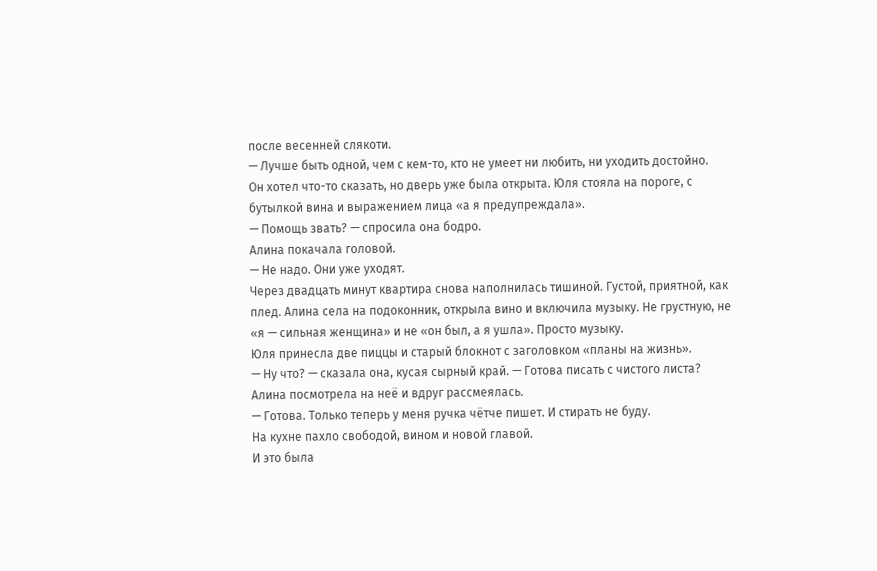после весенней слякоти.
— Лучше быть одной, чем с кем-то, кто не умеет ни любить, ни уходить достойно.
Он хотел что-то сказать, но дверь уже была открыта. Юля стояла на пороге, с бутылкой вина и выражением лица «а я предупреждала».
— Помощь звать? — спросила она бодро.
Алина покачала головой.
— Не надо. Они уже уходят.
Через двадцать минут квартира снова наполнилась тишиной. Густой, приятной, как плед. Алина села на подоконник, открыла вино и включила музыку. Не грустную, не «я — сильная женщина» и не «он был, а я ушла». Просто музыку.
Юля принесла две пиццы и старый блокнот с заголовком «планы на жизнь».
— Ну что? — сказала она, кусая сырный край. — Готова писать с чистого листа?
Алина посмотрела на неё и вдруг рассмеялась.
— Готова. Только теперь у меня ручка чётче пишет. И стирать не буду.
На кухне пахло свободой, вином и новой главой.
И это была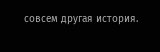совсем другая история.